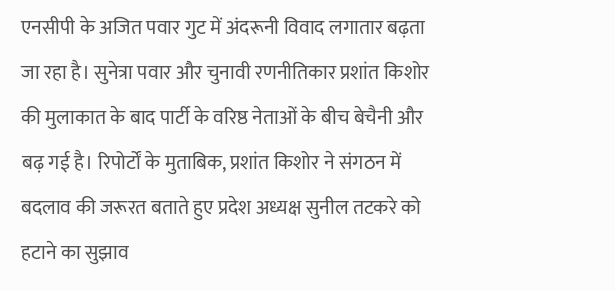एनसीपी के अजित पवार गुट में अंदरूनी विवाद लगातार बढ़ता जा रहा है। सुनेत्रा पवार और चुनावी रणनीतिकार प्रशांत किशोर की मुलाकात के बाद पार्टी के वरिष्ठ नेताओं के बीच बेचैनी और बढ़ गई है। रिपोर्टों के मुताबिक, प्रशांत किशोर ने संगठन में बदलाव की जरूरत बताते हुए प्रदेश अध्यक्ष सुनील तटकरे को हटाने का सुझाव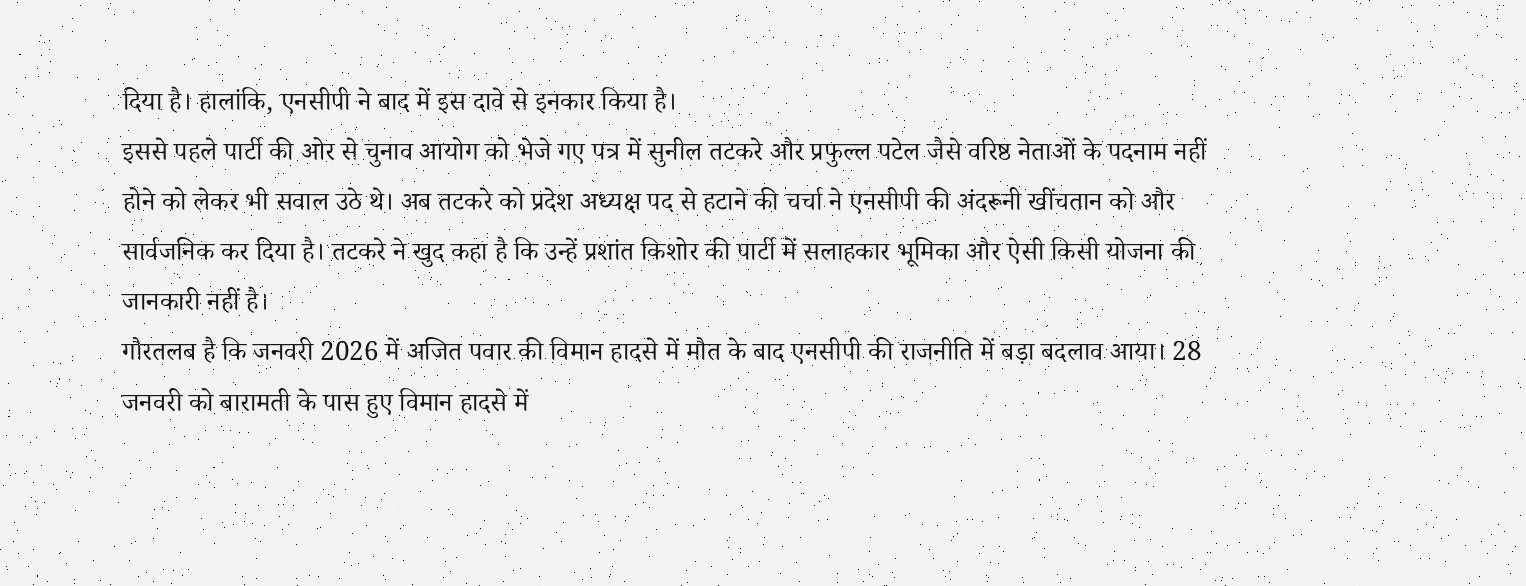दिया है। हालांकि, एनसीपी ने बाद में इस दावे से इनकार किया है।
इससे पहले पार्टी की ओर से चुनाव आयोग को भेजे गए पत्र में सुनील तटकरे और प्रफुल्ल पटेल जैसे वरिष्ठ नेताओं के पदनाम नहीं होने को लेकर भी सवाल उठे थे। अब तटकरे को प्रदेश अध्यक्ष पद से हटाने की चर्चा ने एनसीपी की अंदरूनी खींचतान को और सार्वजनिक कर दिया है। तटकरे ने खुद कहा है कि उन्हें प्रशांत किशोर की पार्टी में सलाहकार भूमिका और ऐसी किसी योजना की जानकारी नहीं है।
गौरतलब है कि जनवरी 2026 में अजित पवार की विमान हादसे में मौत के बाद एनसीपी की राजनीति में बड़ा बदलाव आया। 28 जनवरी को बारामती के पास हुए विमान हादसे में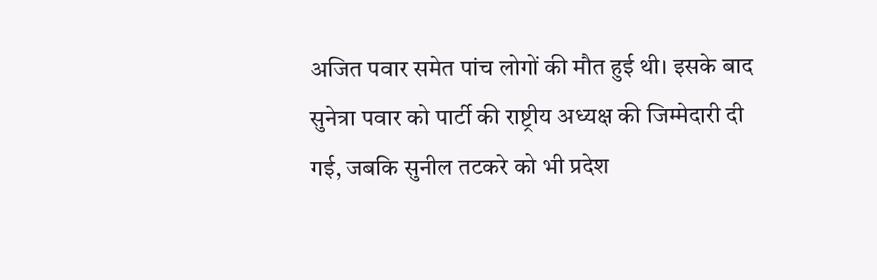अजित पवार समेत पांच लोगों की मौत हुई थी। इसके बाद सुनेत्रा पवार को पार्टी की राष्ट्रीय अध्यक्ष की जिम्मेदारी दी गई, जबकि सुनील तटकरे को भी प्रदेश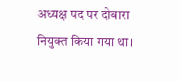अध्यक्ष पद पर दोबारा नियुक्त किया गया था।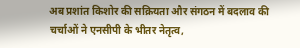अब प्रशांत किशोर की सक्रियता और संगठन में बदलाव की चर्चाओं ने एनसीपी के भीतर नेतृत्व,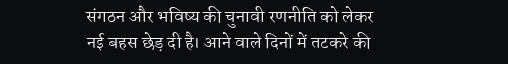संगठन और भविष्य की चुनावी रणनीति को लेकर नई बहस छेड़ दी है। आने वाले दिनों में तटकरे की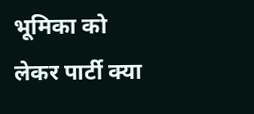भूमिका को लेकर पार्टी क्या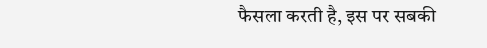फैसला करती है, इस पर सबकी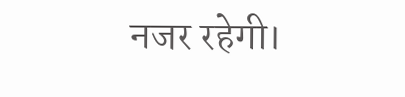नजर रहेगी।